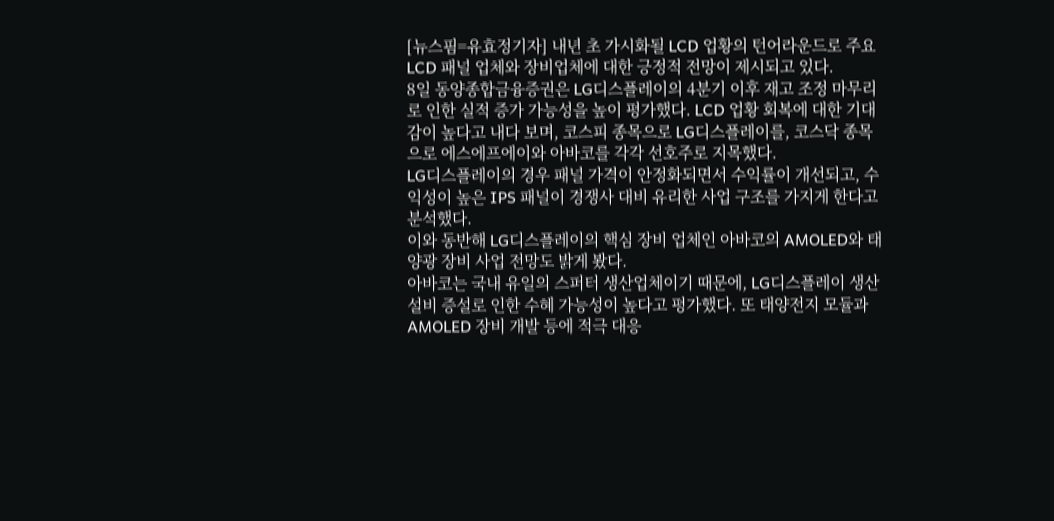[뉴스핌=유효정기자] 내년 초 가시화될 LCD 업황의 턴어라운드로 주요 LCD 패널 업체와 장비업체에 대한 긍정적 전망이 제시되고 있다.
8일 동양종합금융증권은 LG디스플레이의 4분기 이후 재고 조정 마무리로 인한 실적 증가 가능성을 높이 평가했다. LCD 업황 회복에 대한 기대감이 높다고 내다 보며, 코스피 종목으로 LG디스플레이를, 코스닥 종목으로 에스에프에이와 아바코를 각각 선호주로 지목했다.
LG디스플레이의 경우 패널 가격이 안정화되면서 수익률이 개선되고, 수익성이 높은 IPS 패널이 경쟁사 대비 유리한 사업 구조를 가지게 한다고 분석했다.
이와 동반해 LG디스플레이의 핵심 장비 업체인 아바코의 AMOLED와 태양광 장비 사업 전망도 밝게 봤다.
아바코는 국내 유일의 스퍼터 생산업체이기 때문에, LG디스플레이 생산 설비 증설로 인한 수혜 가능성이 높다고 평가했다. 또 태양전지 모듈과 AMOLED 장비 개발 등에 적극 대응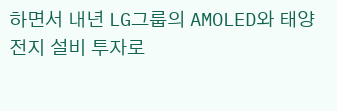하면서 내년 LG그룹의 AMOLED와 태양전지 설비 투자로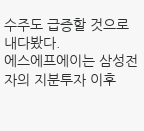수주도 급증할 것으로 내다봤다.
에스에프에이는 삼성전자의 지분투자 이후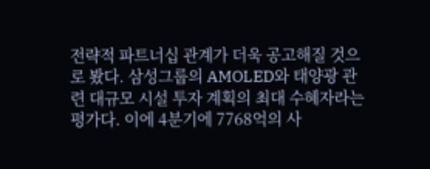전략적 파트너십 관계가 더욱 공고해질 것으로 봤다. 삼성그룹의 AMOLED와 태양광 관련 대규모 시설 투자 계획의 최대 수혜자라는 평가다. 이에 4분기에 7768억의 사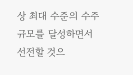상 최대 수준의 수주 규모를 달성하면서 선전할 것으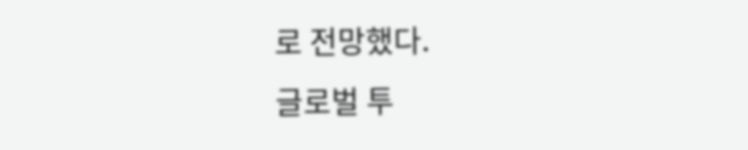로 전망했다.
글로벌 투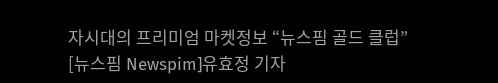자시대의 프리미엄 마켓정보 “뉴스핌 골드 클럽”
[뉴스핌 Newspim]유효정 기자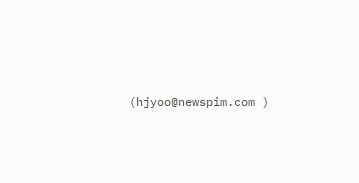(hjyoo@newspim.com )